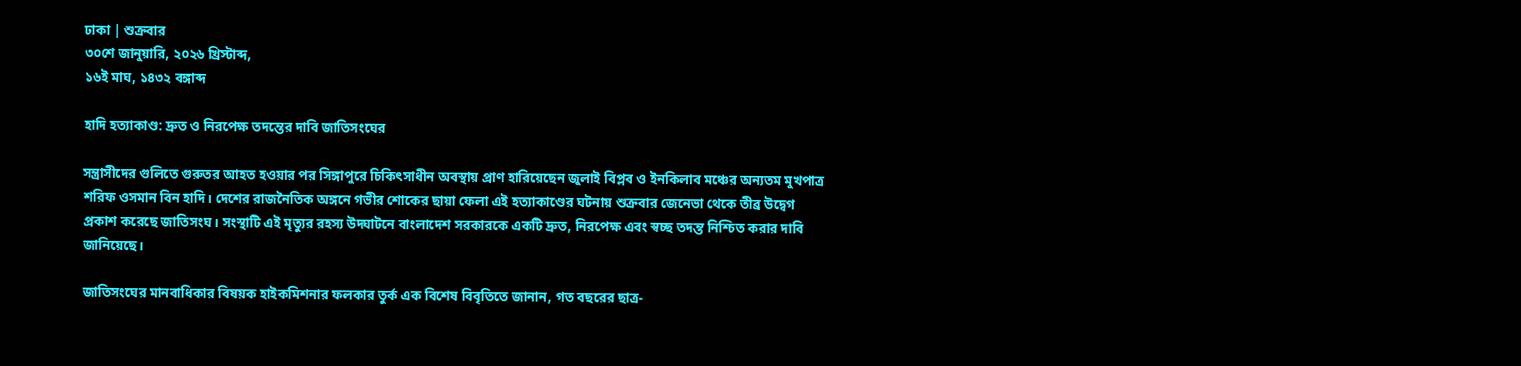ঢাকা | শুক্রবার
৩০শে জানুয়ারি, ২০২৬ খ্রিস্টাব্দ,
১৬ই মাঘ, ১৪৩২ বঙ্গাব্দ

হাদি হত্যাকাণ্ড: দ্রুত ও নিরপেক্ষ তদন্তের দাবি জাতিসংঘের

সন্ত্রাসীদের গুলিতে গুরুতর আহত হওয়ার পর সিঙ্গাপুরে চিকিৎসাধীন অবস্থায় প্রাণ হারিয়েছেন জুলাই বিপ্লব ও ইনকিলাব মঞ্চের অন্যতম মুখপাত্র শরিফ ওসমান বিন হাদি। দেশের রাজনৈতিক অঙ্গনে গভীর শোকের ছায়া ফেলা এই হত্যাকাণ্ডের ঘটনায় শুক্রবার জেনেভা থেকে তীব্র উদ্বেগ প্রকাশ করেছে জাতিসংঘ। সংস্থাটি এই মৃত্যুর রহস্য উদ্ঘাটনে বাংলাদেশ সরকারকে একটি দ্রুত, নিরপেক্ষ এবং স্বচ্ছ তদন্ত নিশ্চিত করার দাবি জানিয়েছে।

জাতিসংঘের মানবাধিকার বিষয়ক হাইকমিশনার ফলকার তুর্ক এক বিশেষ বিবৃতিতে জানান, গত বছরের ছাত্র-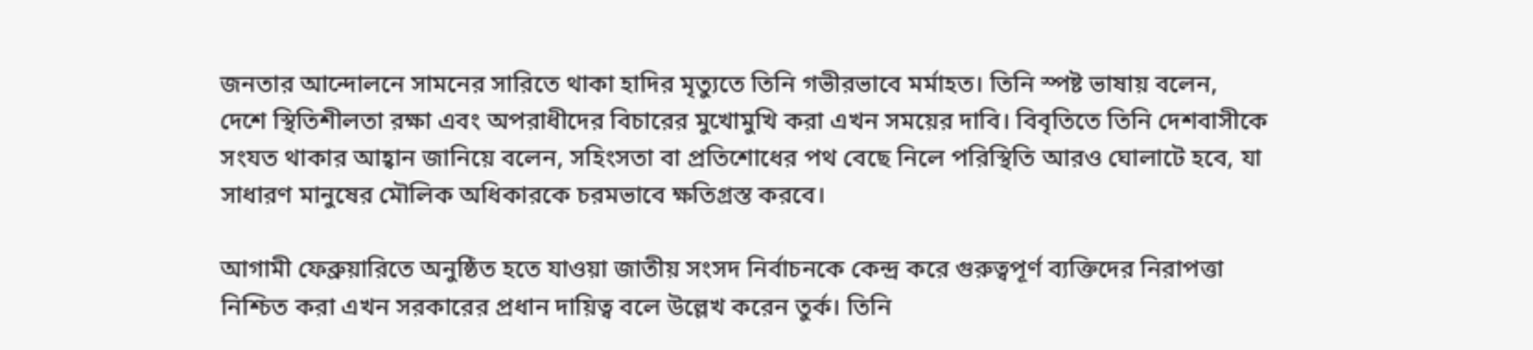জনতার আন্দোলনে সামনের সারিতে থাকা হাদির মৃত্যুতে তিনি গভীরভাবে মর্মাহত। তিনি স্পষ্ট ভাষায় বলেন, দেশে স্থিতিশীলতা রক্ষা এবং অপরাধীদের বিচারের মুখোমুখি করা এখন সময়ের দাবি। বিবৃতিতে তিনি দেশবাসীকে সংযত থাকার আহ্বান জানিয়ে বলেন, সহিংসতা বা প্রতিশোধের পথ বেছে নিলে পরিস্থিতি আরও ঘোলাটে হবে, যা সাধারণ মানুষের মৌলিক অধিকারকে চরমভাবে ক্ষতিগ্রস্ত করবে।

আগামী ফেব্রুয়ারিতে অনুষ্ঠিত হতে যাওয়া জাতীয় সংসদ নির্বাচনকে কেন্দ্র করে গুরুত্বপূর্ণ ব্যক্তিদের নিরাপত্তা নিশ্চিত করা এখন সরকারের প্রধান দায়িত্ব বলে উল্লেখ করেন তুর্ক। তিনি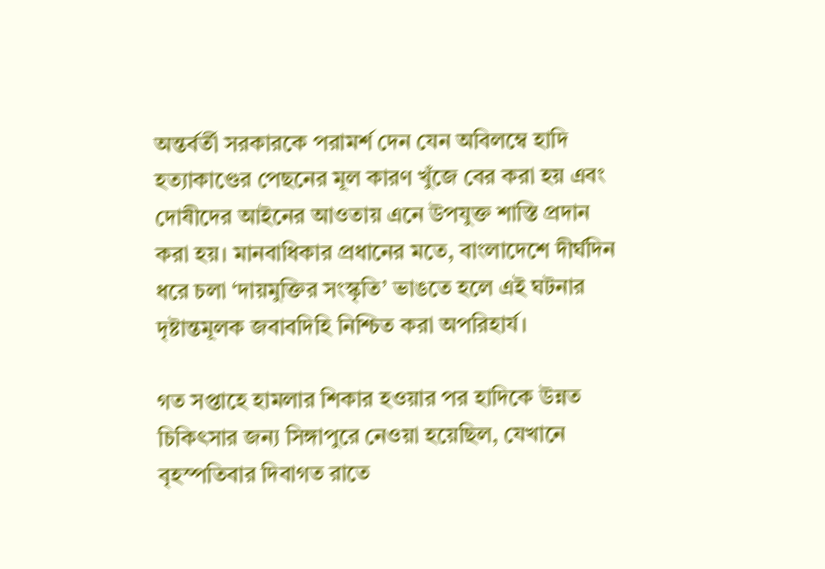অন্তর্বর্তী সরকারকে পরামর্শ দেন যেন অবিলম্বে হাদি হত্যাকাণ্ডের পেছনের মূল কারণ খুঁজে বের করা হয় এবং দোষীদের আইনের আওতায় এনে উপযুক্ত শাস্তি প্রদান করা হয়। মানবাধিকার প্রধানের মতে, বাংলাদেশে দীর্ঘদিন ধরে চলা ‘দায়মুক্তির সংস্কৃতি’ ভাঙতে হলে এই ঘটনার দৃষ্টান্তমূলক জবাবদিহি নিশ্চিত করা অপরিহার্য।

গত সপ্তাহে হামলার শিকার হওয়ার পর হাদিকে উন্নত চিকিৎসার জন্য সিঙ্গাপুরে নেওয়া হয়েছিল, যেখানে বৃহস্পতিবার দিবাগত রাতে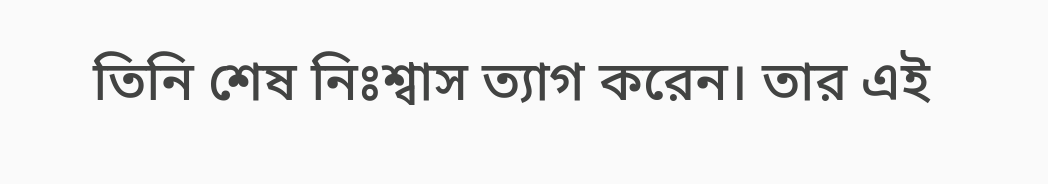তিনি শেষ নিঃশ্বাস ত্যাগ করেন। তার এই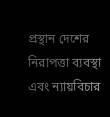প্রস্থান দেশের নিরাপত্তা ব্যবস্থা এবং ন্যায়বিচার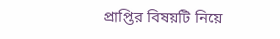প্রাপ্তির বিষয়টি নিয়ে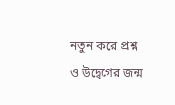নতুন করে প্রশ্ন ও উদ্বেগের জন্ম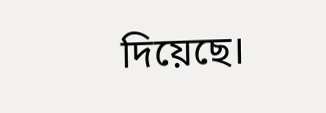দিয়েছে।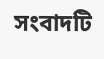সংবাদটি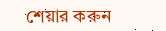শেয়ার করুন